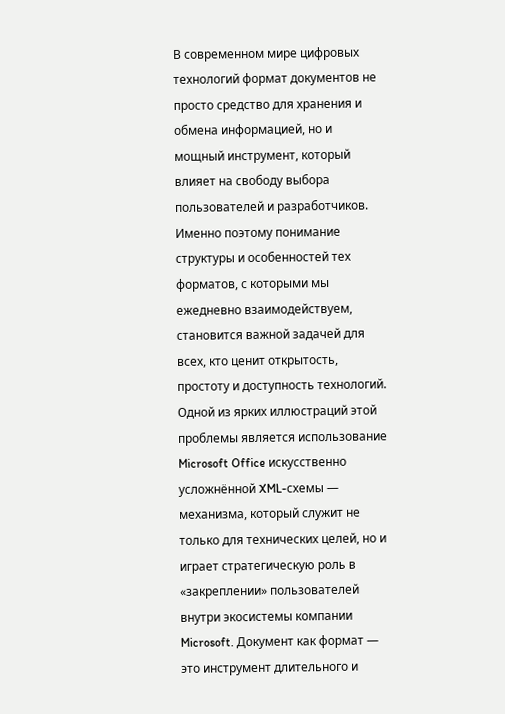В современном мире цифровых технологий формат документов не просто средство для хранения и обмена информацией, но и мощный инструмент, который влияет на свободу выбора пользователей и разработчиков. Именно поэтому понимание структуры и особенностей тех форматов, с которыми мы ежедневно взаимодействуем, становится важной задачей для всех, кто ценит открытость, простоту и доступность технологий. Одной из ярких иллюстраций этой проблемы является использование Microsoft Office искусственно усложнённой XML-схемы — механизма, который служит не только для технических целей, но и играет стратегическую роль в «закреплении» пользователей внутри экосистемы компании Microsoft. Документ как формат — это инструмент длительного и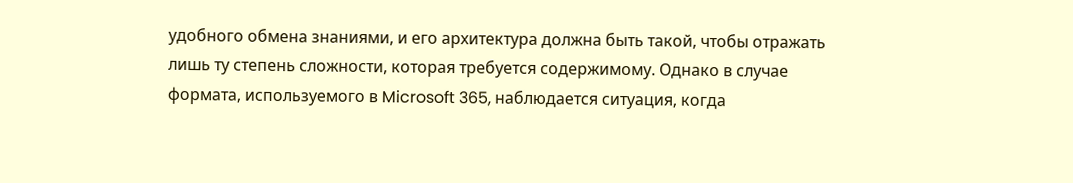удобного обмена знаниями, и его архитектура должна быть такой, чтобы отражать лишь ту степень сложности, которая требуется содержимому. Однако в случае формата, используемого в Microsoft 365, наблюдается ситуация, когда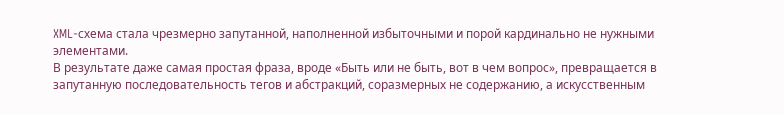XML-схема стала чрезмерно запутанной, наполненной избыточными и порой кардинально не нужными элементами.
В результате даже самая простая фраза, вроде «Быть или не быть, вот в чем вопрос», превращается в запутанную последовательность тегов и абстракций, соразмерных не содержанию, а искусственным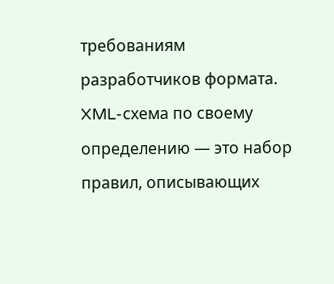требованиям разработчиков формата. XML-схема по своему определению — это набор правил, описывающих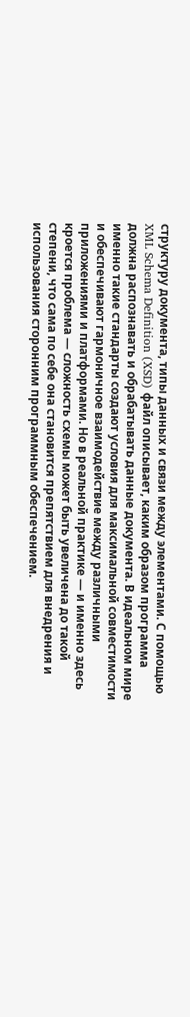структуру документа, типы данных и связи между элементами. С помощью XML Schema Definition (XSD) файл описывает, каким образом программа должна распознавать и обрабатывать данные документа. В идеальном мире именно такие стандарты создают условия для максимальной совместимости и обеспечивают гармоничное взаимодействие между различными приложениями и платформами. Но в реальной практике — и именно здесь кроется проблема — сложность схемы может быть увеличена до такой степени, что сама по себе она становится препятствием для внедрения и использования сторонним программным обеспечением.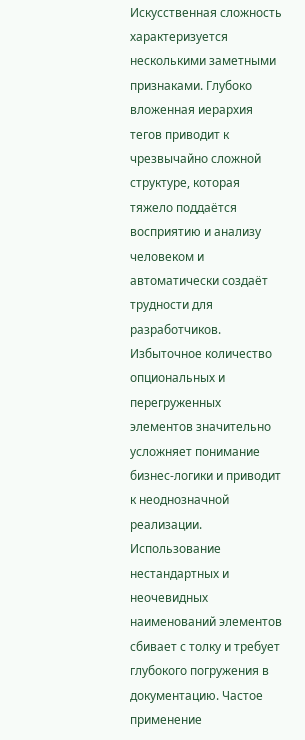Искусственная сложность характеризуется несколькими заметными признаками. Глубоко вложенная иерархия тегов приводит к чрезвычайно сложной структуре, которая тяжело поддаётся восприятию и анализу человеком и автоматически создаёт трудности для разработчиков. Избыточное количество опциональных и перегруженных элементов значительно усложняет понимание бизнес-логики и приводит к неоднозначной реализации. Использование нестандартных и неочевидных наименований элементов сбивает с толку и требует глубокого погружения в документацию. Частое применение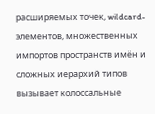расширяемых точек, wildcard-элементов, множественных импортов пространств имён и сложных иерархий типов вызывает колоссальные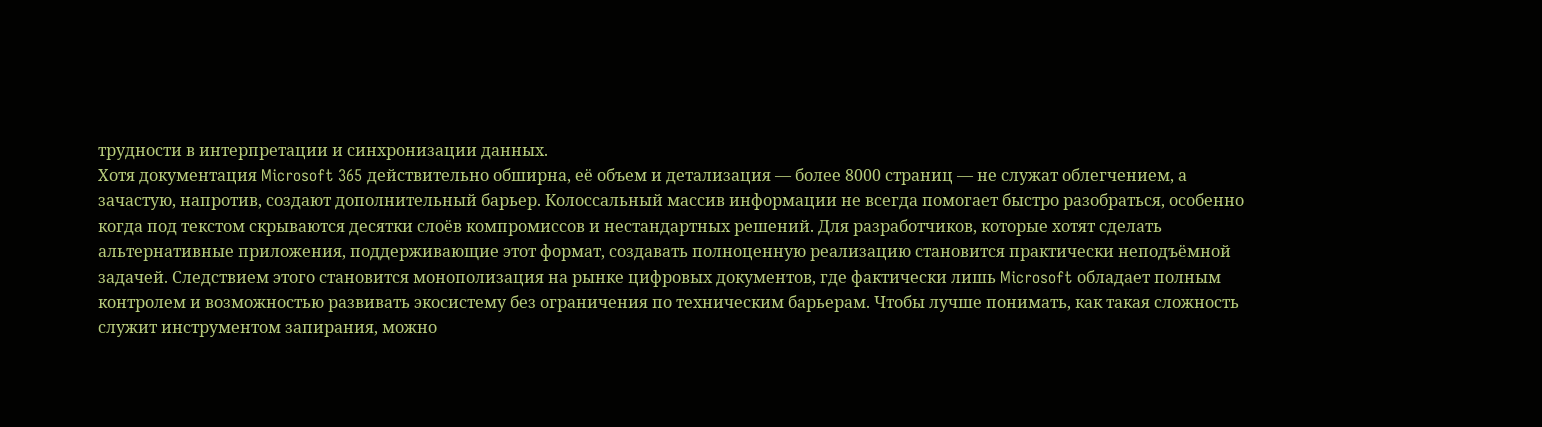трудности в интерпретации и синхронизации данных.
Хотя документация Microsoft 365 действительно обширна, её объем и детализация — более 8000 страниц — не служат облегчением, а зачастую, напротив, создают дополнительный барьер. Колоссальный массив информации не всегда помогает быстро разобраться, особенно когда под текстом скрываются десятки слоёв компромиссов и нестандартных решений. Для разработчиков, которые хотят сделать альтернативные приложения, поддерживающие этот формат, создавать полноценную реализацию становится практически неподъёмной задачей. Следствием этого становится монополизация на рынке цифровых документов, где фактически лишь Microsoft обладает полным контролем и возможностью развивать экосистему без ограничения по техническим барьерам. Чтобы лучше понимать, как такая сложность служит инструментом запирания, можно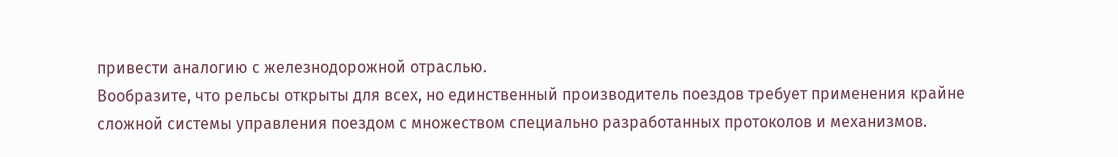привести аналогию с железнодорожной отраслью.
Вообразите, что рельсы открыты для всех, но единственный производитель поездов требует применения крайне сложной системы управления поездом с множеством специально разработанных протоколов и механизмов.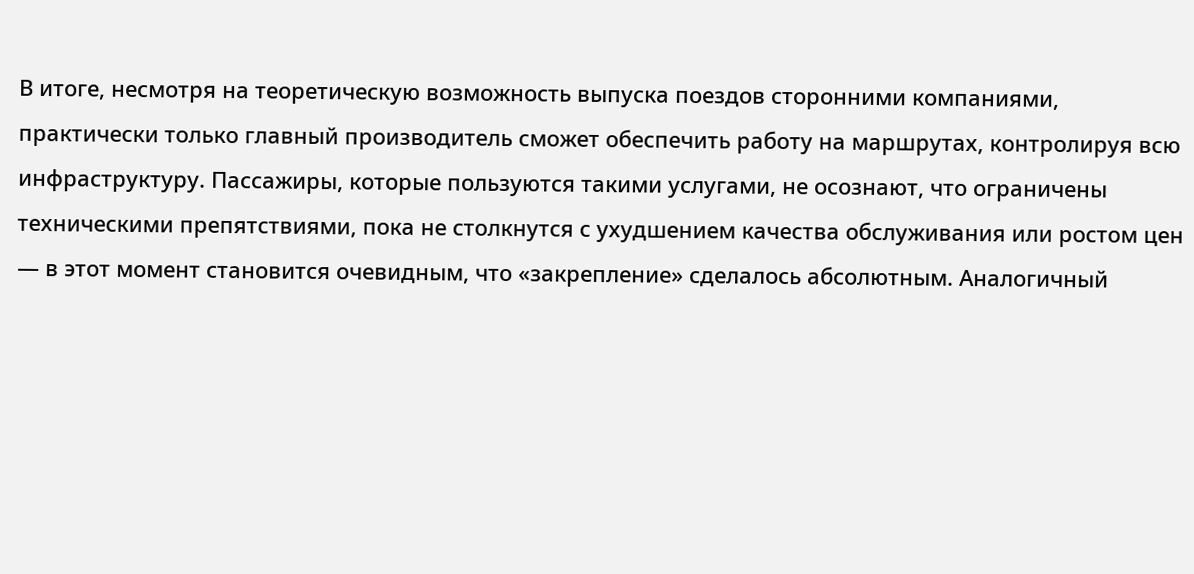В итоге, несмотря на теоретическую возможность выпуска поездов сторонними компаниями, практически только главный производитель сможет обеспечить работу на маршрутах, контролируя всю инфраструктуру. Пассажиры, которые пользуются такими услугами, не осознают, что ограничены техническими препятствиями, пока не столкнутся с ухудшением качества обслуживания или ростом цен — в этот момент становится очевидным, что «закрепление» сделалось абсолютным. Аналогичный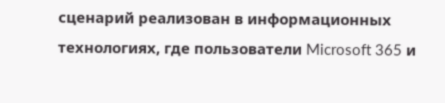сценарий реализован в информационных технологиях, где пользователи Microsoft 365 и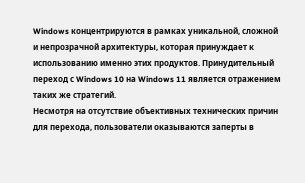Windows концентрируются в рамках уникальной, сложной и непрозрачной архитектуры, которая принуждает к использованию именно этих продуктов. Принудительный переход с Windows 10 на Windows 11 является отражением таких же стратегий.
Несмотря на отсутствие объективных технических причин для перехода, пользователи оказываются заперты в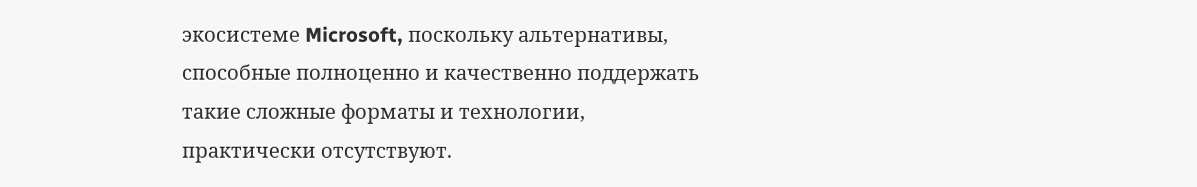экосистеме Microsoft, поскольку альтернативы, способные полноценно и качественно поддержать такие сложные форматы и технологии, практически отсутствуют.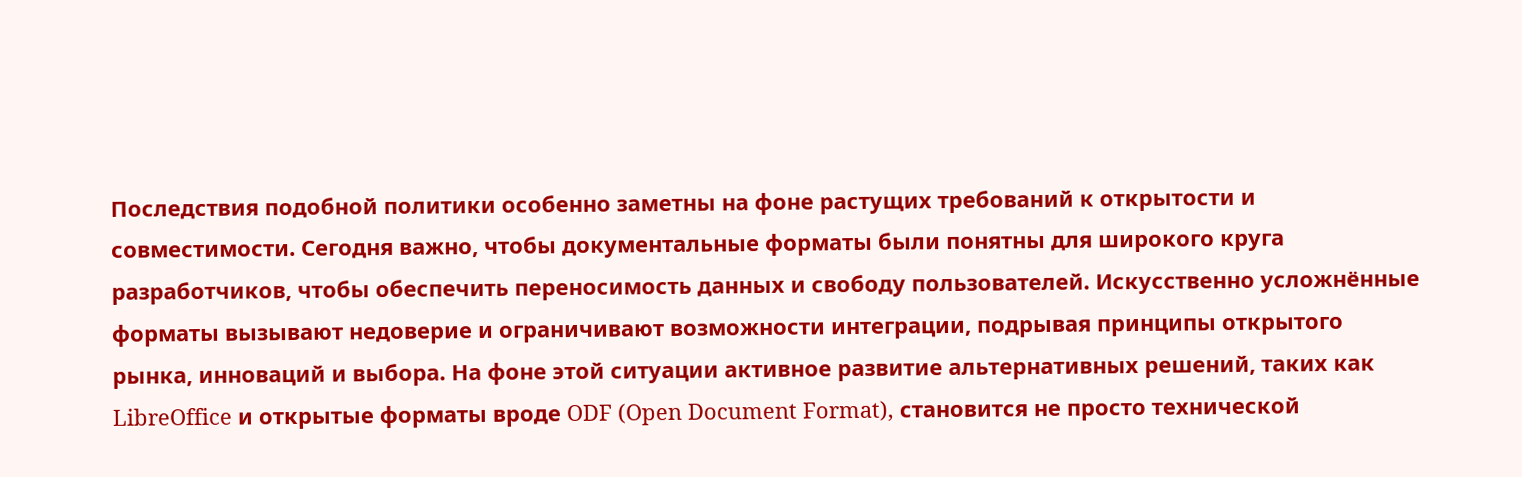Последствия подобной политики особенно заметны на фоне растущих требований к открытости и совместимости. Сегодня важно, чтобы документальные форматы были понятны для широкого круга разработчиков, чтобы обеспечить переносимость данных и свободу пользователей. Искусственно усложнённые форматы вызывают недоверие и ограничивают возможности интеграции, подрывая принципы открытого рынка, инноваций и выбора. На фоне этой ситуации активное развитие альтернативных решений, таких как LibreOffice и открытые форматы вроде ODF (Open Document Format), становится не просто технической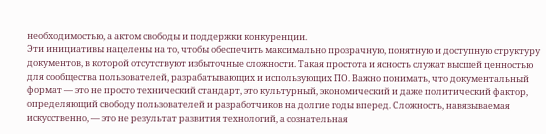необходимостью, а актом свободы и поддержки конкуренции.
Эти инициативы нацелены на то, чтобы обеспечить максимально прозрачную, понятную и доступную структуру документов, в которой отсутствуют избыточные сложности. Такая простота и ясность служат высшей ценностью для сообщества пользователей, разрабатывающих и использующих ПО. Важно понимать, что документальный формат — это не просто технический стандарт, это культурный, экономический и даже политический фактор, определяющий свободу пользователей и разработчиков на долгие годы вперед. Сложность, навязываемая искусственно, — это не результат развития технологий, а сознательная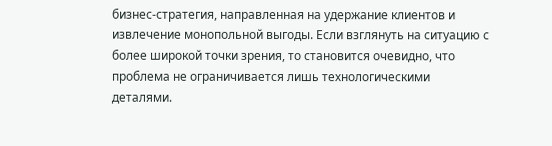бизнес-стратегия, направленная на удержание клиентов и извлечение монопольной выгоды. Если взглянуть на ситуацию с более широкой точки зрения, то становится очевидно, что проблема не ограничивается лишь технологическими деталями.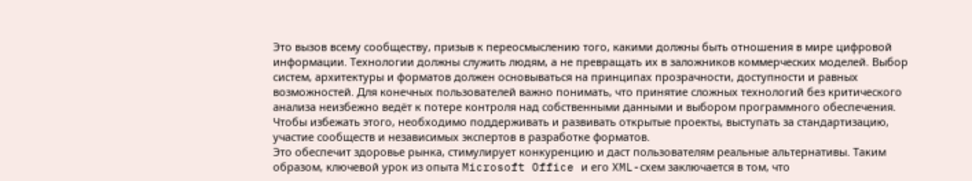Это вызов всему сообществу, призыв к переосмыслению того, какими должны быть отношения в мире цифровой информации. Технологии должны служить людям, а не превращать их в заложников коммерческих моделей. Выбор систем, архитектуры и форматов должен основываться на принципах прозрачности, доступности и равных возможностей. Для конечных пользователей важно понимать, что принятие сложных технологий без критического анализа неизбежно ведёт к потере контроля над собственными данными и выбором программного обеспечения. Чтобы избежать этого, необходимо поддерживать и развивать открытые проекты, выступать за стандартизацию, участие сообществ и независимых экспертов в разработке форматов.
Это обеспечит здоровье рынка, стимулирует конкуренцию и даст пользователям реальные альтернативы. Таким образом, ключевой урок из опыта Microsoft Office и его XML-схем заключается в том, что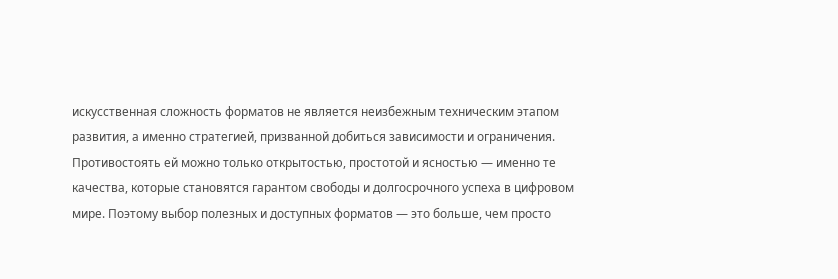искусственная сложность форматов не является неизбежным техническим этапом развития, а именно стратегией, призванной добиться зависимости и ограничения. Противостоять ей можно только открытостью, простотой и ясностью — именно те качества, которые становятся гарантом свободы и долгосрочного успеха в цифровом мире. Поэтому выбор полезных и доступных форматов — это больше, чем просто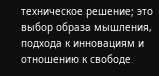техническое решение; это выбор образа мышления, подхода к инновациям и отношению к свободе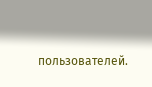пользователей.